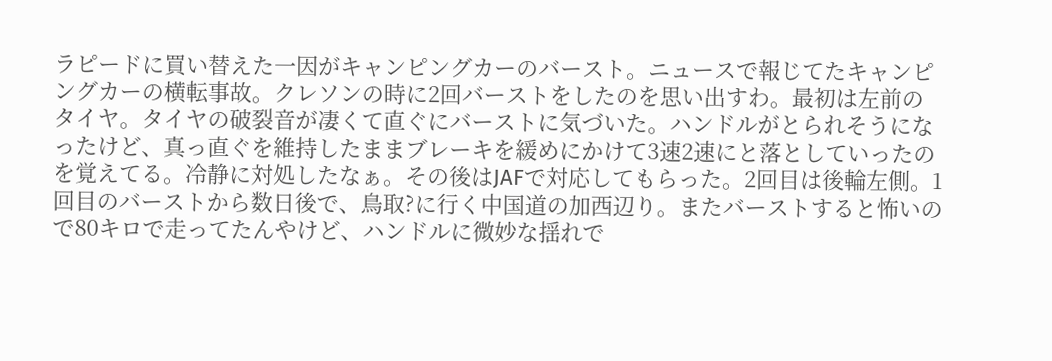ラピードに買い替えた一因がキャンピングカーのバースト。ニュースで報じてたキャンピングカーの横転事故。クレソンの時に2回バーストをしたのを思い出すわ。最初は左前のタイヤ。タイヤの破裂音が凄くて直ぐにバーストに気づいた。ハンドルがとられそうになったけど、真っ直ぐを維持したままブレーキを緩めにかけて3速2速にと落としていったのを覚えてる。冷静に対処したなぁ。その後はJAFで対応してもらった。2回目は後輪左側。1回目のバーストから数日後で、鳥取?に行く中国道の加西辺り。またバーストすると怖いので80キロで走ってたんやけど、ハンドルに微妙な揺れで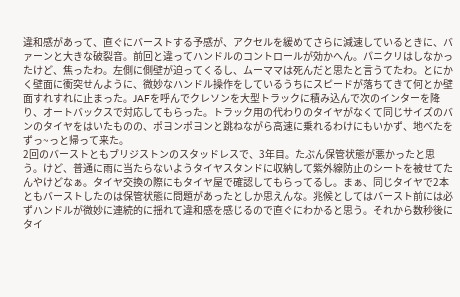違和感があって、直ぐにバーストする予感が、アクセルを緩めてさらに減速しているときに、バァーンと大きな破裂音。前回と違ってハンドルのコントロールが効かへん。パニクリはしなかったけど、焦ったわ。左側に側壁が迫ってくるし、ムーママは死んだと思たと言うてたわ。とにかく壁面に衝突せんように、微妙なハンドル操作をしているうちにスピードが落ちてきて何とか壁面すれすれに止まった。JAFを呼んでクレソンを大型トラックに積み込んで次のインターを降り、オートバックスで対応してもらった。トラック用の代わりのタイヤがなくて同じサイズのバンのタイヤをはいたものの、ポヨンポヨンと跳ねながら高速に乗れるわけにもいかず、地べたをずっ~っと帰って来た。
2回のバーストともブリジストンのスタッドレスで、3年目。たぶん保管状態が悪かったと思う。けど、普通に雨に当たらないようタイヤスタンドに収納して紫外線防止のシートを被せてたんやけどなぁ。タイヤ交換の際にもタイヤ屋で確認してもらってるし。まぁ、同じタイヤで2本ともバーストしたのは保管状態に問題があったとしか思えんな。兆候としてはバースト前には必ずハンドルが微妙に連続的に揺れて違和感を感じるので直ぐにわかると思う。それから数秒後にタイ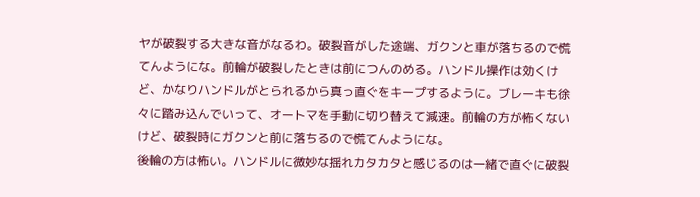ヤが破裂する大きな音がなるわ。破裂音がした途端、ガクンと車が落ちるので慌てんようにな。前輪が破裂したときは前につんのめる。ハンドル操作は効くけど、かなりハンドルがとられるから真っ直ぐをキープするように。ブレーキも徐々に踏み込んでいって、オートマを手動に切り替えて減速。前輪の方が怖くないけど、破裂時にガクンと前に落ちるので慌てんようにな。
後輪の方は怖い。ハンドルに微妙な揺れカタカタと感じるのは一緒で直ぐに破裂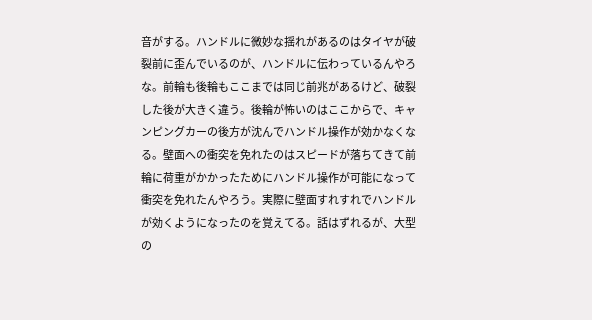音がする。ハンドルに微妙な揺れがあるのはタイヤが破裂前に歪んでいるのが、ハンドルに伝わっているんやろな。前輪も後輪もここまでは同じ前兆があるけど、破裂した後が大きく違う。後輪が怖いのはここからで、キャンピングカーの後方が沈んでハンドル操作が効かなくなる。壁面への衝突を免れたのはスピードが落ちてきて前輪に荷重がかかったためにハンドル操作が可能になって衝突を免れたんやろう。実際に壁面すれすれでハンドルが効くようになったのを覚えてる。話はずれるが、大型の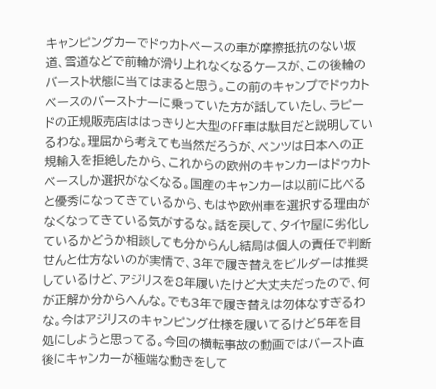キャンピングカーでドゥカトベースの車が摩擦抵抗のない坂道、雪道などで前輪が滑り上れなくなるケースが、この後輪のバースト状態に当てはまると思う。この前のキャンプでドゥカトベースのバーストナーに乗っていた方が話していたし、ラピードの正規販売店ははっきりと大型のFF車は駄目だと説明しているわな。理屈から考えても当然だろうが、ベンツは日本への正規輸入を拒絶したから、これからの欧州のキャンカーはドゥカトベースしか選択がなくなる。国産のキャンカーは以前に比べると優秀になってきているから、もはや欧州車を選択する理由がなくなってきている気がするな。話を戻して、タイヤ屋に劣化しているかどうか相談しても分からんし結局は個人の責任で判断せんと仕方ないのが実情で、3年で履き替えをビルダーは推奨しているけど、アジリスを8年履いたけど大丈夫だったので、何が正解か分からへんな。でも3年で履き替えは勿体なすぎるわな。今はアジリスのキャンピング仕様を履いてるけど5年を目処にしようと思ってる。今回の横転事故の動画ではバースト直後にキャンカーが極端な動きをして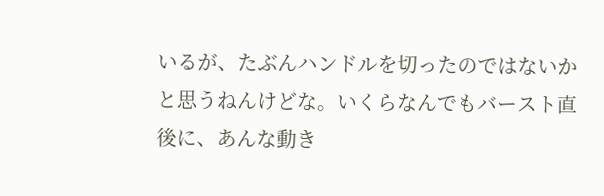いるが、たぶんハンドルを切ったのではないかと思うねんけどな。いくらなんでもバースト直後に、あんな動き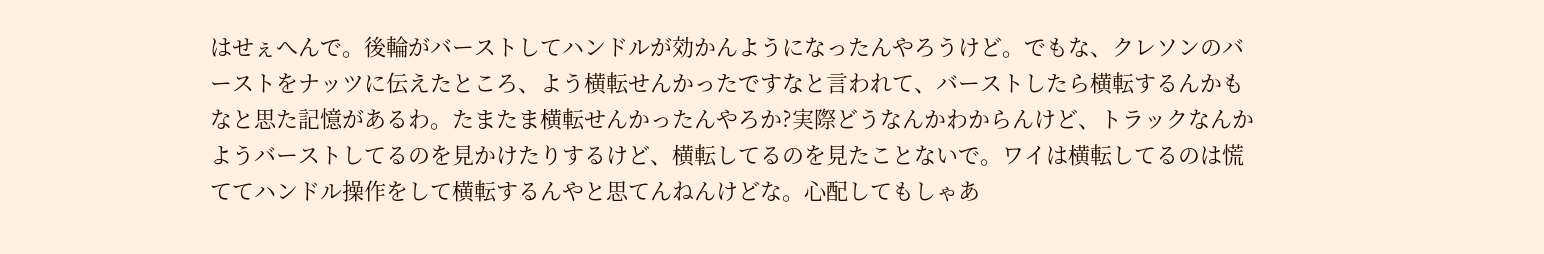はせぇへんで。後輪がバーストしてハンドルが効かんようになったんやろうけど。でもな、クレソンのバーストをナッツに伝えたところ、よう横転せんかったですなと言われて、バーストしたら横転するんかもなと思た記憶があるわ。たまたま横転せんかったんやろか?実際どうなんかわからんけど、トラックなんかようバーストしてるのを見かけたりするけど、横転してるのを見たことないで。ワイは横転してるのは慌ててハンドル操作をして横転するんやと思てんねんけどな。心配してもしゃあ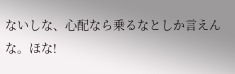ないしな、心配なら乗るなとしか言えんな。ほな!